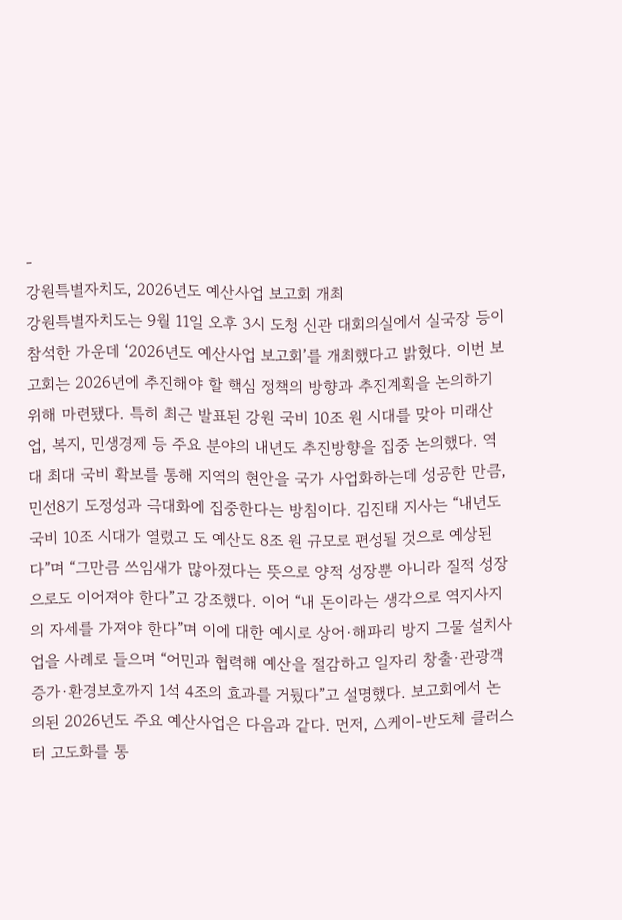-
강원특별자치도, 2026년도 예산사업 보고회 개최
강원특별자치도는 9월 11일 오후 3시 도청 신관 대회의실에서 실국장 등이 참석한 가운데 ‘2026년도 예산사업 보고회’를 개최했다고 밝혔다. 이번 보고회는 2026년에 추진해야 할 핵심 정책의 방향과 추진계획을 논의하기 위해 마련됐다. 특히 최근 발표된 강원 국비 10조 원 시대를 맞아 미래산업, 복지, 민생경제 등 주요 분야의 내년도 추진방향을 집중 논의했다. 역대 최대 국비 확보를 통해 지역의 현안을 국가 사업화하는데 성공한 만큼, 민선8기 도정성과 극대화에 집중한다는 방침이다. 김진태 지사는 “내년도 국비 10조 시대가 열렸고 도 예산도 8조 원 규모로 편성될 것으로 예상된다”며 “그만큼 쓰임새가 많아졌다는 뜻으로 양적 성장뿐 아니라 질적 성장으로도 이어져야 한다”고 강조했다. 이어 “내 돈이라는 생각으로 역지사지의 자세를 가져야 한다”며 이에 대한 예시로 상어·해파리 방지 그물 설치사업을 사례로 들으며 “어민과 협력해 예산을 절감하고 일자리 창출·관광객 증가·환경보호까지 1석 4조의 효과를 거뒀다”고 설명했다. 보고회에서 논의된 2026년도 주요 예산사업은 다음과 같다. 먼저, △케이-반도체 클러스터 고도화를 통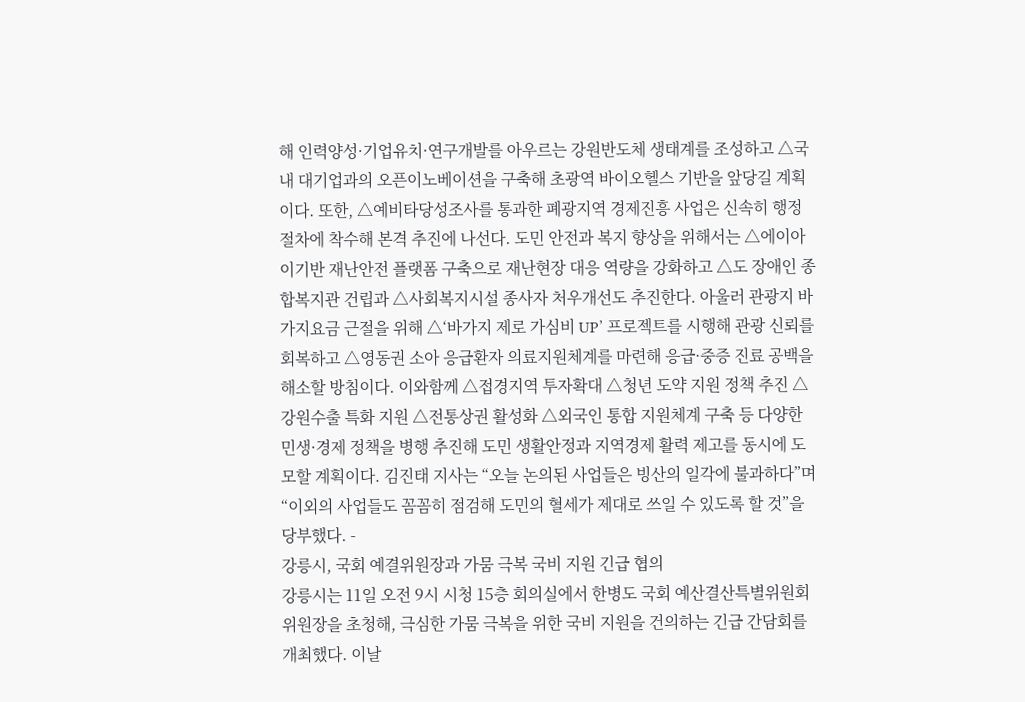해 인력양성·기업유치·연구개발를 아우르는 강원반도체 생태계를 조성하고 △국내 대기업과의 오픈이노베이션을 구축해 초광역 바이오헬스 기반을 앞당길 계획이다. 또한, △예비타당성조사를 통과한 폐광지역 경제진흥 사업은 신속히 행정절차에 착수해 본격 추진에 나선다. 도민 안전과 복지 향상을 위해서는 △에이아이기반 재난안전 플랫폼 구축으로 재난현장 대응 역량을 강화하고 △도 장애인 종합복지관 건립과 △사회복지시설 종사자 처우개선도 추진한다. 아울러 관광지 바가지요금 근절을 위해 △‘바가지 제로 가심비 UP’ 프로젝트를 시행해 관광 신뢰를 회복하고 △영동권 소아 응급환자 의료지원체계를 마련해 응급·중증 진료 공백을 해소할 방침이다. 이와함께 △접경지역 투자확대 △청년 도약 지원 정책 추진 △강원수출 특화 지원 △전통상권 활성화 △외국인 통합 지원체계 구축 등 다양한 민생·경제 정책을 병행 추진해 도민 생활안정과 지역경제 활력 제고를 동시에 도모할 계획이다. 김진태 지사는 “오늘 논의된 사업들은 빙산의 일각에 불과하다”며 “이외의 사업들도 꼼꼼히 점검해 도민의 혈세가 제대로 쓰일 수 있도록 할 것”을 당부했다. -
강릉시, 국회 예결위원장과 가뭄 극복 국비 지원 긴급 협의
강릉시는 11일 오전 9시 시청 15층 회의실에서 한병도 국회 예산결산특별위원회 위원장을 초청해, 극심한 가뭄 극복을 위한 국비 지원을 건의하는 긴급 간담회를 개최했다. 이날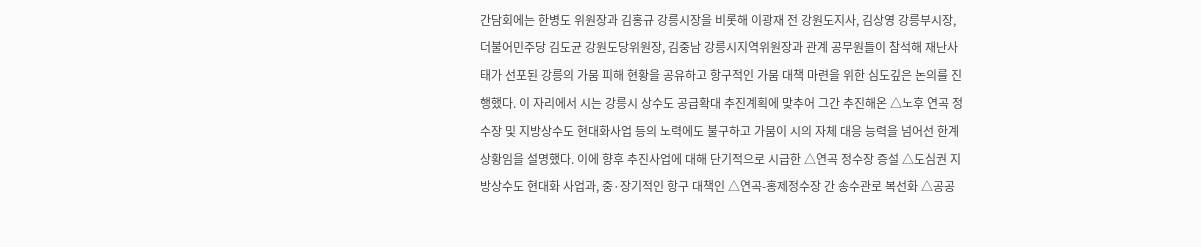간담회에는 한병도 위원장과 김홍규 강릉시장을 비롯해 이광재 전 강원도지사, 김상영 강릉부시장, 더불어민주당 김도균 강원도당위원장, 김중남 강릉시지역위원장과 관계 공무원들이 참석해 재난사태가 선포된 강릉의 가뭄 피해 현황을 공유하고 항구적인 가뭄 대책 마련을 위한 심도깊은 논의를 진행했다. 이 자리에서 시는 강릉시 상수도 공급확대 추진계획에 맞추어 그간 추진해온 △노후 연곡 정수장 및 지방상수도 현대화사업 등의 노력에도 불구하고 가뭄이 시의 자체 대응 능력을 넘어선 한계 상황임을 설명했다. 이에 향후 추진사업에 대해 단기적으로 시급한 △연곡 정수장 증설 △도심권 지방상수도 현대화 사업과, 중·장기적인 항구 대책인 △연곡-홍제정수장 간 송수관로 복선화 △공공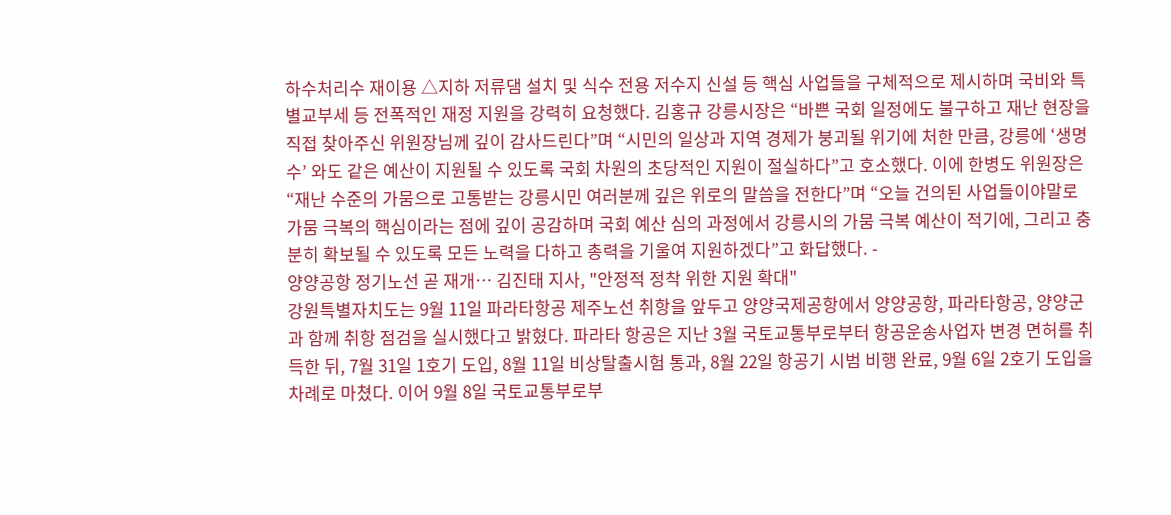하수처리수 재이용 △지하 저류댐 설치 및 식수 전용 저수지 신설 등 핵심 사업들을 구체적으로 제시하며 국비와 특별교부세 등 전폭적인 재정 지원을 강력히 요청했다. 김홍규 강릉시장은 “바쁜 국회 일정에도 불구하고 재난 현장을 직접 찾아주신 위원장님께 깊이 감사드린다”며 “시민의 일상과 지역 경제가 붕괴될 위기에 처한 만큼, 강릉에 ‘생명수’ 와도 같은 예산이 지원될 수 있도록 국회 차원의 초당적인 지원이 절실하다”고 호소했다. 이에 한병도 위원장은 “재난 수준의 가뭄으로 고통받는 강릉시민 여러분께 깊은 위로의 말씀을 전한다”며 “오늘 건의된 사업들이야말로 가뭄 극복의 핵심이라는 점에 깊이 공감하며 국회 예산 심의 과정에서 강릉시의 가뭄 극복 예산이 적기에, 그리고 충분히 확보될 수 있도록 모든 노력을 다하고 총력을 기울여 지원하겠다”고 화답했다. -
양양공항 정기노선 곧 재개… 김진태 지사, "안정적 정착 위한 지원 확대"
강원특별자치도는 9월 11일 파라타항공 제주노선 취항을 앞두고 양양국제공항에서 양양공항, 파라타항공, 양양군과 함께 취항 점검을 실시했다고 밝혔다. 파라타 항공은 지난 3월 국토교통부로부터 항공운송사업자 변경 면허를 취득한 뒤, 7월 31일 1호기 도입, 8월 11일 비상탈출시험 통과, 8월 22일 항공기 시범 비행 완료, 9월 6일 2호기 도입을 차례로 마쳤다. 이어 9월 8일 국토교통부로부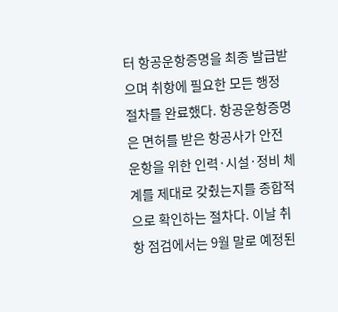터 항공운항증명을 최종 발급받으며 취항에 필요한 모든 행정절차를 완료했다. 항공운항증명은 면허를 받은 항공사가 안전 운항을 위한 인력·시설·정비 체계를 제대로 갖췄는지를 종합적으로 확인하는 절차다. 이날 취항 점검에서는 9월 말로 예정된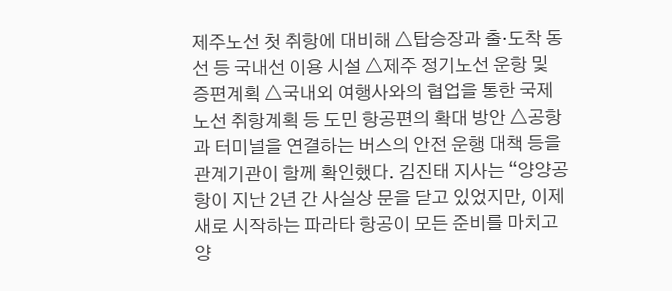제주노선 첫 취항에 대비해 △탑승장과 출·도착 동선 등 국내선 이용 시설 △제주 정기노선 운항 및 증편계획 △국내외 여행사와의 협업을 통한 국제노선 취항계획 등 도민 항공편의 확대 방안 △공항과 터미널을 연결하는 버스의 안전 운행 대책 등을 관계기관이 함께 확인했다. 김진태 지사는 “양양공항이 지난 2년 간 사실상 문을 닫고 있었지만, 이제 새로 시작하는 파라타 항공이 모든 준비를 마치고 양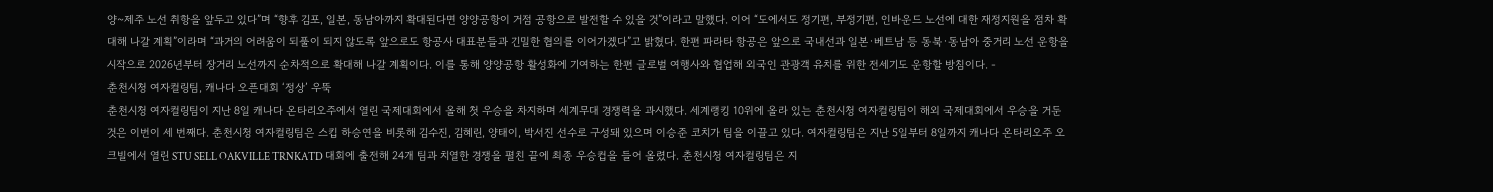양~제주 노선 취항을 앞두고 있다”며 “향후 김포, 일본, 동남아까지 확대된다면 양양공항이 거점 공항으로 발전할 수 있을 것”이라고 말했다. 이어 “도에서도 정기편, 부정기편, 인바운드 노선에 대한 재정지원을 점차 확대해 나갈 계획”이라며 “과거의 어려움이 되풀이 되지 않도록 앞으로도 항공사 대표분들과 긴밀한 협의를 이어가겠다”고 밝혔다. 한편 파라타 항공은 앞으로 국내선과 일본·베트남 등 동북·동남아 중거리 노선 운항을 시작으로 2026년부터 장거리 노선까지 순차적으로 확대해 나갈 계획이다. 이를 통해 양양공항 활성화에 기여하는 한편 글로벌 여행사와 협업해 외국인 관광객 유치를 위한 전세기도 운항할 방침이다. -
춘천시청 여자컬링팀, 캐나다 오픈대회 ‘정상’ 우뚝
춘천시청 여자컬링팀이 지난 8일 캐나다 온타리오주에서 열린 국제대회에서 올해 첫 우승을 차지하며 세계무대 경쟁력을 과시했다. 세계랭킹 10위에 올라 있는 춘천시청 여자컬링팀이 해외 국제대회에서 우승을 거둔 것은 이번이 세 번째다. 춘천시청 여자컬링팀은 스킵 하승연을 비롯해 김수진, 김혜린, 양태이, 박서진 선수로 구성돼 있으며 이승준 코치가 팀을 이끌고 있다. 여자컬링팀은 지난 5일부터 8일까지 캐나다 온타리오주 오크빌에서 열린 STU SELL OAKVILLE TRNKATD 대회에 출전해 24개 팀과 치열한 경쟁을 펼친 끝에 최종 우승컵을 들어 올렸다. 춘천시청 여자컬링팀은 지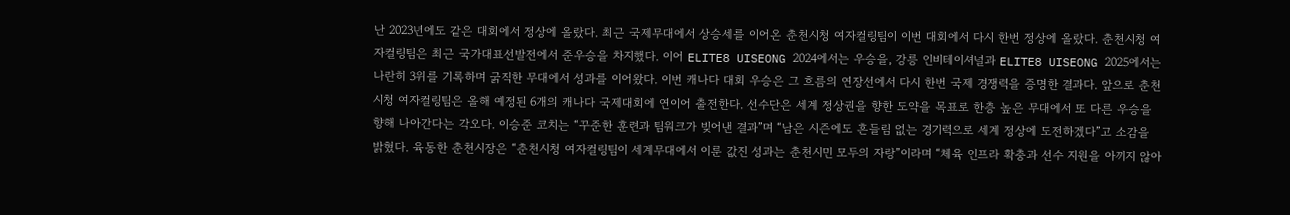난 2023년에도 같은 대회에서 정상에 올랐다. 최근 국제무대에서 상승세를 이어온 춘천시청 여자컬링팀이 이번 대회에서 다시 한번 정상에 올랐다. 춘천시청 여자컬링팀은 최근 국가대표선발전에서 준우승을 차지했다. 이어 ELITE8 UISEONG 2024에서는 우승을, 강릉 인비테이셔널과 ELITE8 UISEONG 2025에서는 나란히 3위를 기록하며 굵직한 무대에서 성과를 이어왔다. 이번 캐나다 대회 우승은 그 흐름의 연장선에서 다시 한번 국제 경쟁력을 증명한 결과다. 앞으로 춘천시청 여자컬링팀은 올해 예정된 6개의 캐나다 국제대회에 연이어 출전한다. 선수단은 세계 정상권을 향한 도약을 목표로 한층 높은 무대에서 또 다른 우승을 향해 나아간다는 각오다. 이승준 코치는 “꾸준한 훈련과 팀워크가 빚어낸 결과”며 “남은 시즌에도 흔들림 없는 경기력으로 세계 정상에 도전하겠다”고 소감을 밝혔다. 육동한 춘천시장은 “춘천시청 여자컬링팀이 세계무대에서 이룬 값진 성과는 춘천시민 모두의 자랑”이라며 “체육 인프라 확충과 선수 지원을 아끼지 않아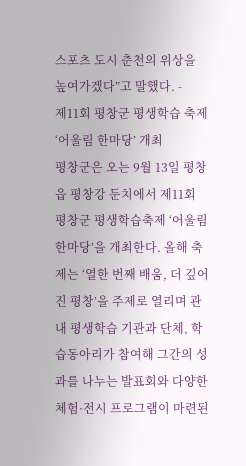스포츠 도시 춘천의 위상을 높여가겠다”고 말했다. -
제11회 평창군 평생학습 축제‘어울림 한마당’ 개최
평창군은 오는 9월 13일 평창읍 평창강 둔치에서 제11회 평창군 평생학습축제 ‘어울림한마당’을 개최한다. 올해 축제는 ‘열한 번째 배움, 더 깊어진 평창’을 주제로 열리며 관내 평생학습 기관과 단체, 학습동아리가 참여해 그간의 성과를 나누는 발표회와 다양한 체험·전시 프로그램이 마련된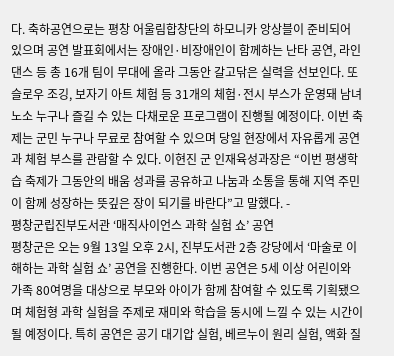다. 축하공연으로는 평창 어울림합창단의 하모니카 앙상블이 준비되어 있으며 공연 발표회에서는 장애인·비장애인이 함께하는 난타 공연, 라인댄스 등 총 16개 팀이 무대에 올라 그동안 갈고닦은 실력을 선보인다. 또 슬로우 조깅, 보자기 아트 체험 등 31개의 체험·전시 부스가 운영돼 남녀노소 누구나 즐길 수 있는 다채로운 프로그램이 진행될 예정이다. 이번 축제는 군민 누구나 무료로 참여할 수 있으며 당일 현장에서 자유롭게 공연과 체험 부스를 관람할 수 있다. 이현진 군 인재육성과장은 “이번 평생학습 축제가 그동안의 배움 성과를 공유하고 나눔과 소통을 통해 지역 주민이 함께 성장하는 뜻깊은 장이 되기를 바란다”고 말했다. -
평창군립진부도서관 ‘매직사이언스 과학 실험 쇼’ 공연
평창군은 오는 9월 13일 오후 2시, 진부도서관 2층 강당에서 ‘마술로 이해하는 과학 실험 쇼’ 공연을 진행한다. 이번 공연은 5세 이상 어린이와 가족 80여명을 대상으로 부모와 아이가 함께 참여할 수 있도록 기획됐으며 체험형 과학 실험을 주제로 재미와 학습을 동시에 느낄 수 있는 시간이 될 예정이다. 특히 공연은 공기 대기압 실험, 베르누이 원리 실험, 액화 질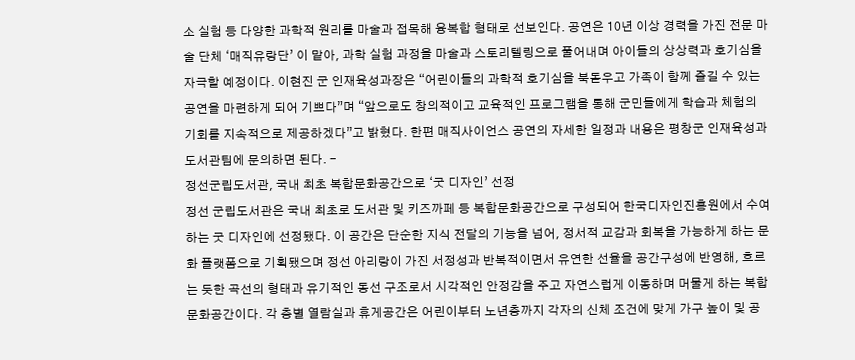소 실험 등 다양한 과학적 원리를 마술과 접목해 융복합 형태로 선보인다. 공연은 10년 이상 경력을 가진 전문 마술 단체 ‘매직유랑단’ 이 맡아, 과학 실험 과정을 마술과 스토리텔링으로 풀어내며 아이들의 상상력과 호기심을 자극할 예정이다. 이현진 군 인재육성과장은 “어린이들의 과학적 호기심을 북돋우고 가족이 함께 즐길 수 있는 공연을 마련하게 되어 기쁘다”며 “앞으로도 창의적이고 교육적인 프로그램을 통해 군민들에게 학습과 체험의 기회를 지속적으로 제공하겠다”고 밝혔다. 한편 매직사이언스 공연의 자세한 일정과 내용은 평창군 인재육성과 도서관팀에 문의하면 된다. -
정선군립도서관, 국내 최초 복합문화공간으로 ‘굿 디자인’ 선정
정선 군립도서관은 국내 최초로 도서관 및 키즈까페 등 복합문화공간으로 구성되어 한국디자인진흥원에서 수여하는 굿 디자인에 선정됐다. 이 공간은 단순한 지식 전달의 기능을 넘어, 정서적 교감과 회복을 가능하게 하는 문화 플랫폼으로 기획됐으며 정선 아리랑이 가진 서정성과 반복적이면서 유연한 선율을 공간구성에 반영해, 흐르는 듯한 곡선의 형태과 유기적인 동선 구조로서 시각적인 안정감을 주고 자연스럽게 이동하며 머물게 하는 복합문화공간이다. 각 층별 열람실과 휴게공간은 어린이부터 노년층까지 각자의 신체 조건에 맞게 가구 높이 및 공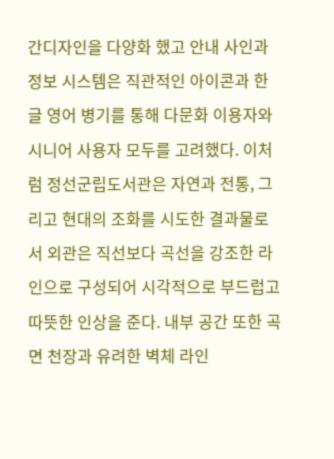간디자인을 다양화 했고 안내 사인과 정보 시스템은 직관적인 아이콘과 한글 영어 병기를 통해 다문화 이용자와 시니어 사용자 모두를 고려했다. 이처럼 정선군립도서관은 자연과 전통, 그리고 현대의 조화를 시도한 결과물로서 외관은 직선보다 곡선을 강조한 라인으로 구성되어 시각적으로 부드럽고 따뜻한 인상을 준다. 내부 공간 또한 곡면 천장과 유려한 벽체 라인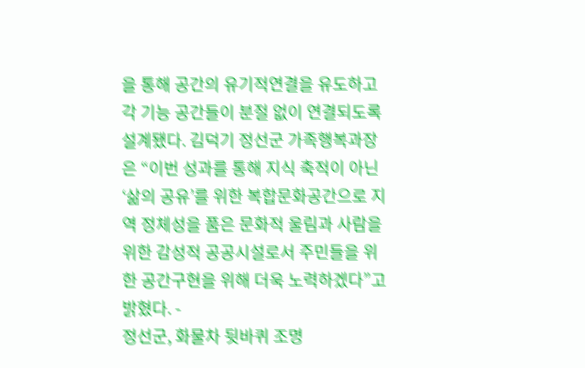을 통해 공간의 유기적연결을 유도하고 각 기능 공간들이 분절 없이 연결되도록 설계됐다. 김덕기 정선군 가족행복과장은 “이번 성과를 통해 지식 축적이 아닌 ‘삶의 공유’를 위한 복합문화공간으로 지역 정체성을 품은 문화적 울림과 사람을 위한 감성적 공공시설로서 주민들을 위한 공간구현을 위해 더욱 노력하겠다”고 밝혔다. -
정선군, 화물차 뒷바퀴 조명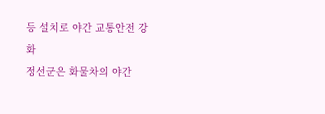등 설치로 야간 교통안전 강화
정선군은 화물차의 야간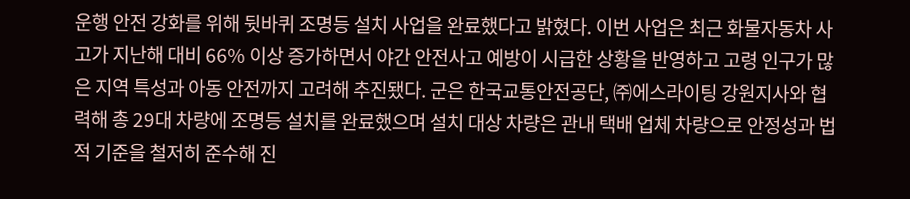운행 안전 강화를 위해 뒷바퀴 조명등 설치 사업을 완료했다고 밝혔다. 이번 사업은 최근 화물자동차 사고가 지난해 대비 66% 이상 증가하면서 야간 안전사고 예방이 시급한 상황을 반영하고 고령 인구가 많은 지역 특성과 아동 안전까지 고려해 추진됐다. 군은 한국교통안전공단, ㈜에스라이팅 강원지사와 협력해 총 29대 차량에 조명등 설치를 완료했으며 설치 대상 차량은 관내 택배 업체 차량으로 안정성과 법적 기준을 철저히 준수해 진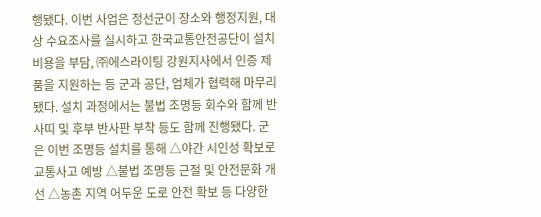행됐다. 이번 사업은 정선군이 장소와 행정지원, 대상 수요조사를 실시하고 한국교통안전공단이 설치 비용을 부담, ㈜에스라이팅 강원지사에서 인증 제품을 지원하는 등 군과 공단, 업체가 협력해 마무리됐다. 설치 과정에서는 불법 조명등 회수와 함께 반사띠 및 후부 반사판 부착 등도 함께 진행됐다. 군은 이번 조명등 설치를 통해 △야간 시인성 확보로 교통사고 예방 △불법 조명등 근절 및 안전문화 개선 △농촌 지역 어두운 도로 안전 확보 등 다양한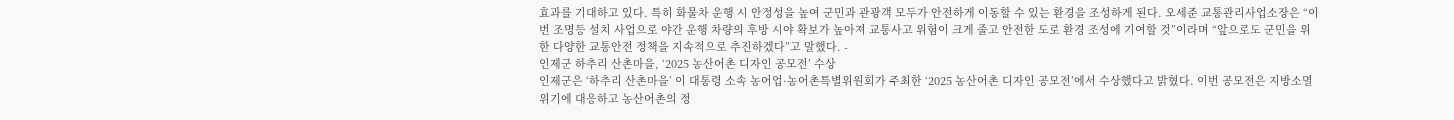효과를 기대하고 있다. 특히 화물차 운행 시 안정성을 높여 군민과 관광객 모두가 안전하게 이동할 수 있는 환경을 조성하게 된다. 오세준 교통관리사업소장은 “이번 조명등 설치 사업으로 야간 운행 차량의 후방 시야 확보가 높아져 교통사고 위험이 크게 줄고 안전한 도로 환경 조성에 기여할 것”이라며 “앞으로도 군민을 위한 다양한 교통안전 정책을 지속적으로 추진하겠다”고 말했다. -
인제군 하추리 산촌마을, ‘2025 농산어촌 디자인 공모전’ 수상
인제군은 ‘하추리 산촌마을’ 이 대통령 소속 농어업·농어촌특별위원회가 주최한 ‘2025 농산어촌 디자인 공모전’에서 수상했다고 밝혔다. 이번 공모전은 지방소멸 위기에 대응하고 농산어촌의 정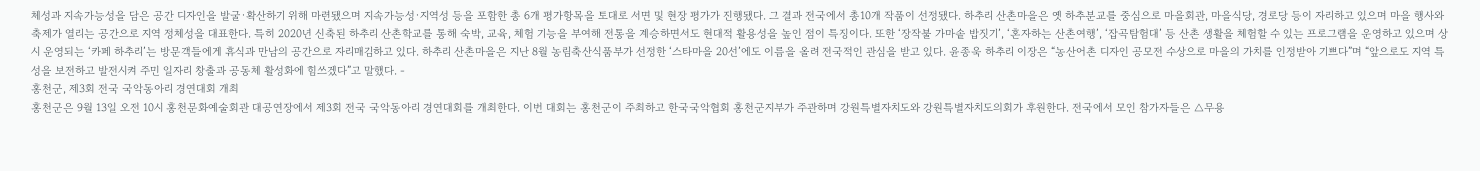체성과 지속가능성을 담은 공간 디자인을 발굴·확산하기 위해 마련됐으며 지속가능성·지역성 등을 포함한 총 6개 평가항목을 토대로 서면 및 현장 평가가 진행됐다. 그 결과 전국에서 총10개 작품이 선정됐다. 하추리 산촌마을은 옛 하추분교를 중심으로 마을회관, 마을식당, 경로당 등이 자리하고 있으며 마을 행사와 축제가 열리는 공간으로 지역 정체성을 대표한다. 특히 2020년 신축된 하추리 산촌학교를 통해 숙박, 교육, 체험 기능을 부여해 전통을 계승하면서도 현대적 활용성을 높인 점이 특징이다. 또한 ‘장작불 가마솥 밥짓기’, ‘혼자하는 산촌여행’, ‘잡곡탐험대’ 등 산촌 생활을 체험할 수 있는 프로그램을 운영하고 있으며 상시 운영되는 ‘카페 하추리’는 방문객들에게 휴식과 만남의 공간으로 자리매김하고 있다. 하추리 산촌마을은 지난 8월 농림축산식품부가 선정한 ‘스타마을 20선’에도 이름을 올려 전국적인 관심을 받고 있다. 윤종욱 하추리 이장은 “농산어촌 디자인 공모전 수상으로 마을의 가치를 인정받아 기쁘다”며 “앞으로도 지역 특성을 보전하고 발전시켜 주민 일자리 창출과 공동체 활성화에 힘쓰겠다”고 말했다. -
홍천군, 제3회 전국 국악동아리 경연대회 개최
홍천군은 9월 13일 오전 10시 홍천문화예술회관 대공연장에서 제3회 전국 국악동아리 경연대회를 개최한다. 이번 대회는 홍천군이 주최하고 한국국악협회 홍천군지부가 주관하며 강원특별자치도와 강원특별자치도의회가 후원한다. 전국에서 모인 참가자들은 △무용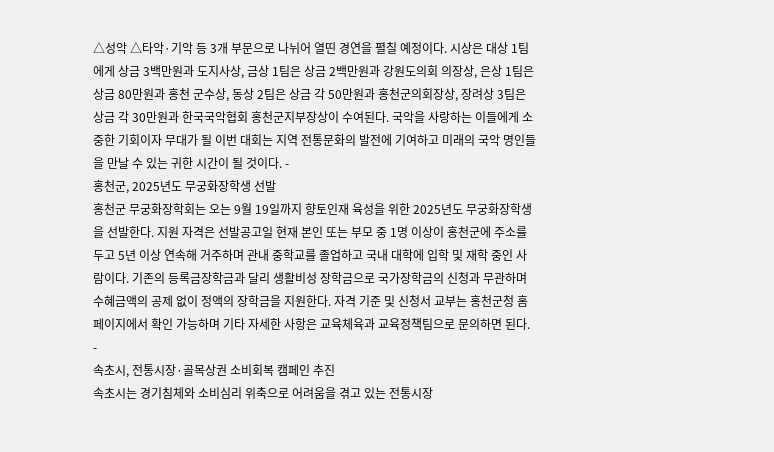△성악 △타악·기악 등 3개 부문으로 나뉘어 열띤 경연을 펼칠 예정이다. 시상은 대상 1팀에게 상금 3백만원과 도지사상, 금상 1팀은 상금 2백만원과 강원도의회 의장상, 은상 1팀은 상금 80만원과 홍천 군수상, 동상 2팀은 상금 각 50만원과 홍천군의회장상, 장려상 3팀은 상금 각 30만원과 한국국악협회 홍천군지부장상이 수여된다. 국악을 사랑하는 이들에게 소중한 기회이자 무대가 될 이번 대회는 지역 전통문화의 발전에 기여하고 미래의 국악 명인들을 만날 수 있는 귀한 시간이 될 것이다. -
홍천군, 2025년도 무궁화장학생 선발
홍천군 무궁화장학회는 오는 9월 19일까지 향토인재 육성을 위한 2025년도 무궁화장학생을 선발한다. 지원 자격은 선발공고일 현재 본인 또는 부모 중 1명 이상이 홍천군에 주소를 두고 5년 이상 연속해 거주하며 관내 중학교를 졸업하고 국내 대학에 입학 및 재학 중인 사람이다. 기존의 등록금장학금과 달리 생활비성 장학금으로 국가장학금의 신청과 무관하며 수혜금액의 공제 없이 정액의 장학금을 지원한다. 자격 기준 및 신청서 교부는 홍천군청 홈페이지에서 확인 가능하며 기타 자세한 사항은 교육체육과 교육정책팀으로 문의하면 된다. -
속초시, 전통시장·골목상권 소비회복 캠페인 추진
속초시는 경기침체와 소비심리 위축으로 어려움을 겪고 있는 전통시장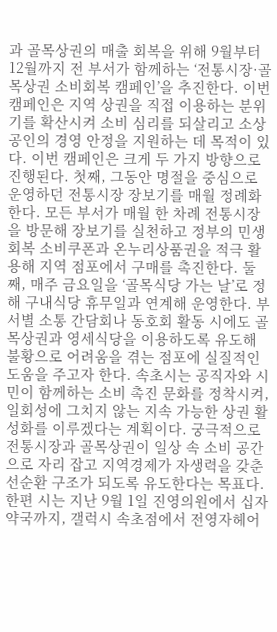과 골목상권의 매출 회복을 위해 9월부터 12월까지 전 부서가 함께하는 ‘전통시장·골목상권 소비회복 캠페인’을 추진한다. 이번 캠페인은 지역 상권을 직접 이용하는 분위기를 확산시켜 소비 심리를 되살리고 소상공인의 경영 안정을 지원하는 데 목적이 있다. 이번 캠페인은 크게 두 가지 방향으로 진행된다. 첫째, 그동안 명절을 중심으로 운영하던 전통시장 장보기를 매월 정례화한다. 모든 부서가 매월 한 차례 전통시장을 방문해 장보기를 실천하고 정부의 민생회복 소비쿠폰과 온누리상품권을 적극 활용해 지역 점포에서 구매를 촉진한다. 둘째, 매주 금요일을 ‘골목식당 가는 날’로 정해 구내식당 휴무일과 연계해 운영한다. 부서별 소통 간담회나 동호회 활동 시에도 골목상권과 영세식당을 이용하도록 유도해 불황으로 어려움을 겪는 점포에 실질적인 도움을 주고자 한다. 속초시는 공직자와 시민이 함께하는 소비 촉진 문화를 정착시켜, 일회성에 그치지 않는 지속 가능한 상권 활성화를 이루겠다는 계획이다. 궁극적으로 전통시장과 골목상권이 일상 속 소비 공간으로 자리 잡고 지역경제가 자생력을 갖춘 선순환 구조가 되도록 유도한다는 목표다. 한편 시는 지난 9월 1일 진영의원에서 십자약국까지, 갤럭시 속초점에서 전영자헤어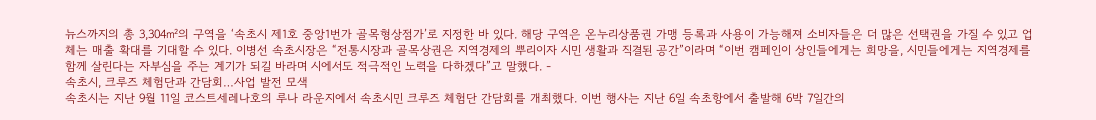뉴스까지의 총 3,304㎡의 구역을 ‘속초시 제1호 중앙1번가 골목형상점가’로 지정한 바 있다. 해당 구역은 온누리상품권 가맹 등록과 사용이 가능해져 소비자들은 더 많은 선택권을 가질 수 있고 업체는 매출 확대를 기대할 수 있다. 이병선 속초시장은 “전통시장과 골목상권은 지역경제의 뿌리이자 시민 생활과 직결된 공간”이라며 “이번 캠페인이 상인들에게는 희망을, 시민들에게는 지역경제를 함께 살린다는 자부심을 주는 계기가 되길 바라며 시에서도 적극적인 노력을 다하겠다”고 말했다. -
속초시, 크루즈 체험단과 간담회…사업 발전 모색
속초시는 지난 9월 11일 코스트세레나호의 루나 라운지에서 속초시민 크루즈 체험단 간담회를 개최했다. 이번 행사는 지난 6일 속초항에서 출발해 6박 7일간의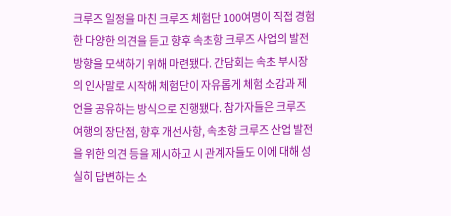크루즈 일정을 마친 크루즈 체험단 100여명이 직접 경험한 다양한 의견을 듣고 향후 속초항 크루즈 사업의 발전 방향을 모색하기 위해 마련됐다. 간담회는 속초 부시장의 인사말로 시작해 체험단이 자유롭게 체험 소감과 제언을 공유하는 방식으로 진행됐다. 참가자들은 크루즈 여행의 장단점, 향후 개선사항, 속초항 크루즈 산업 발전을 위한 의견 등을 제시하고 시 관계자들도 이에 대해 성실히 답변하는 소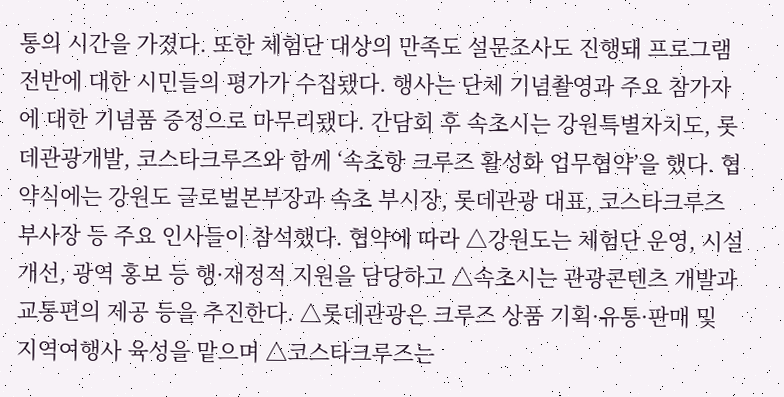통의 시간을 가졌다. 또한 체험단 대상의 만족도 설문조사도 진행돼 프로그램 전반에 대한 시민들의 평가가 수집됐다. 행사는 단체 기념촬영과 주요 참가자에 대한 기념품 증정으로 마무리됐다. 간담회 후 속초시는 강원특별자치도, 롯데관광개발, 코스타크루즈와 함께 ‘속초항 크루즈 활성화 업무협약’을 했다. 협약식에는 강원도 글로벌본부장과 속초 부시장, 롯데관광 대표, 코스타크루즈 부사장 등 주요 인사들이 참석했다. 협약에 따라 △강원도는 체험단 운영, 시설 개선, 광역 홍보 등 행·재정적 지원을 담당하고 △속초시는 관광콘텐츠 개발과 교통편의 제공 등을 추진한다. △롯데관광은 크루즈 상품 기획·유통·판매 및 지역여행사 육성을 맡으며 △코스타크루즈는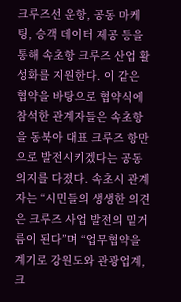크루즈선 운항, 공동 마케팅, 승객 데이터 제공 등을 통해 속초항 크루즈 산업 활성화를 지원한다. 이 같은 협약을 바탕으로 협약식에 참석한 관계자들은 속초항을 동북아 대표 크루즈 항만으로 발전시키겠다는 공동 의지를 다졌다. 속초시 관계자는 “시민들의 생생한 의견은 크루즈 사업 발전의 밑거름이 된다”며 “업무협약을 계기로 강원도와 관광업계, 크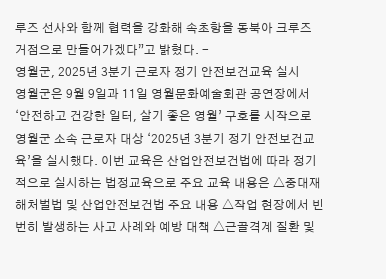루즈 선사와 함께 협력을 강화해 속초항을 동북아 크루즈 거점으로 만들어가겠다”고 밝혔다. -
영월군, 2025년 3분기 근로자 정기 안전보건교육 실시
영월군은 9월 9일과 11일 영월문화예술회관 공연장에서 ‘안전하고 건강한 일터, 살기 좋은 영월’ 구호를 시작으로 영월군 소속 근로자 대상 ‘2025년 3분기 정기 안전보건교육’을 실시했다. 이번 교육은 산업안전보건법에 따라 정기적으로 실시하는 법정교육으로 주요 교육 내용은 △중대재해처벌법 및 산업안전보건법 주요 내용 △작업 현장에서 빈번히 발생하는 사고 사례와 예방 대책 △근골격계 질환 및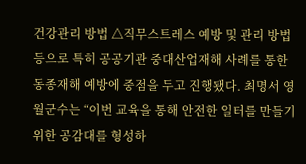건강관리 방법 △직무스트레스 예방 및 관리 방법 등으로 특히 공공기관 중대산업재해 사례를 통한 동종재해 예방에 중점을 두고 진행됐다. 최명서 영월군수는 “이번 교육을 통해 안전한 일터를 만들기 위한 공감대를 형성하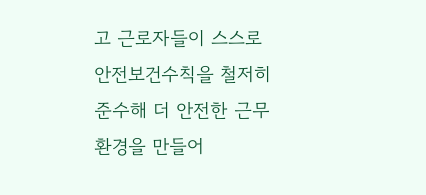고 근로자들이 스스로 안전보건수칙을 철저히 준수해 더 안전한 근무환경을 만들어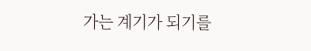가는 계기가 되기를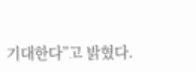기대한다”고 밝혔다.